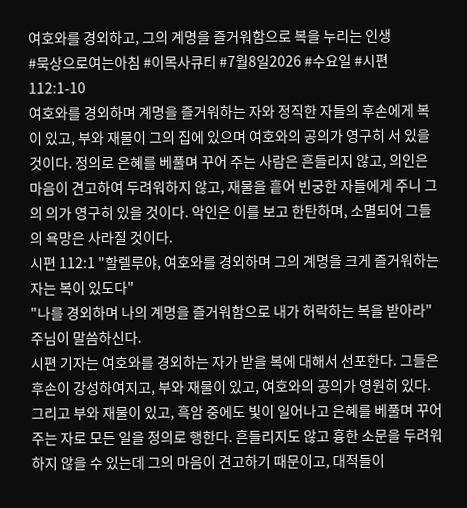여호와를 경외하고, 그의 계명을 즐거워함으로 복을 누리는 인생
#묵상으로여는아침 #이목사큐티 #7월8일2026 #수요일 #시편112:1-10
여호와를 경외하며 계명을 즐거워하는 자와 정직한 자들의 후손에게 복이 있고, 부와 재물이 그의 집에 있으며 여호와의 공의가 영구히 서 있을 것이다. 정의로 은혜를 베풀며 꾸어 주는 사람은 흔들리지 않고, 의인은 마음이 견고하여 두려워하지 않고, 재물을 흩어 빈궁한 자들에게 주니 그의 의가 영구히 있을 것이다. 악인은 이를 보고 한탄하며, 소멸되어 그들의 욕망은 사라질 것이다.
시편 112:1 "할렐루야, 여호와를 경외하며 그의 계명을 크게 즐거워하는 자는 복이 있도다"
"나를 경외하며 나의 계명을 즐거워함으로 내가 허락하는 복을 받아라" 주님이 말씀하신다.
시편 기자는 여호와를 경외하는 자가 받을 복에 대해서 선포한다. 그들은 후손이 강성하여지고, 부와 재물이 있고, 여호와의 공의가 영원히 있다. 그리고 부와 재물이 있고, 흑암 중에도 빛이 일어나고 은혜를 베풀며 꾸어 주는 자로 모든 일을 정의로 행한다. 흔들리지도 않고 흉한 소문을 두려워하지 않을 수 있는데 그의 마음이 견고하기 때문이고, 대적들이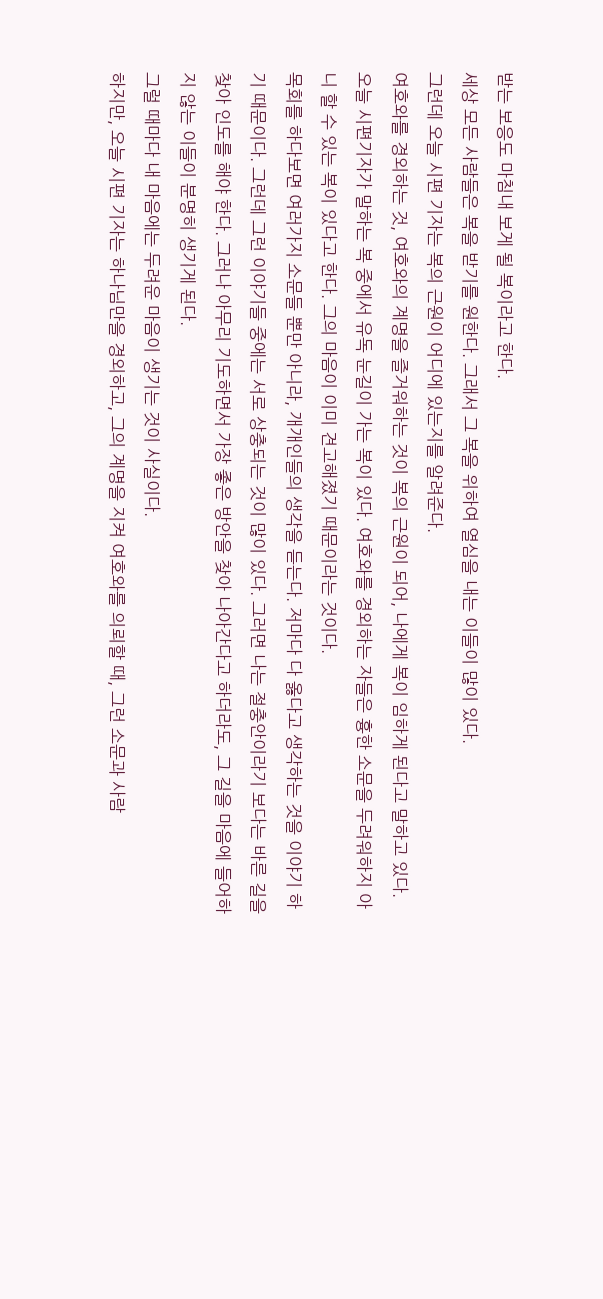받는 보응도 마침내 보게 될 복이라고 한다.
세상 모든 사람들은 복을 받기를 원한다. 그래서 그 복을 위하여 열심을 내는 이들이 많이 있다.
그런데 오늘 시편 기자는 복의 근원이 어디에 있는지를 알려준다.
여호와를 경외하는 것, 여호와의 계명을 즐거워하는 것이 복의 근원이 되어, 나에게 복이 임하게 된다고 말하고 있다.
오늘 시편기자가 말하는 복 중에서 유독 눈길이 가는 복이 있다. 여호와를 경외하는 자들은 흉한 소문을 두려워하지 아니 할 수 있는 복이 있다고 한다. 그의 마음이 이미 견고해졌기 때문이라는 것이다.
목회를 하다보면 여러가지 소문들 뿐만 아니라, 개개인들의 생각을 듣는다. 저마다 다 옳다고 생각하는 것을 이야기 하기 때문이다. 그런데 그런 이야기들 중에는 서로 상충되는 것이 많이 있다. 그러면 나는 절충안이라기 보다는 바른 길을 찾아 인도를 해야 한다. 그러나 아무리 기도하면서 가장 좋은 방안을 찾아 나아간다고 하더라도, 그 길을 마음에 들어하지 않는 이들이 분명히 생기게 된다.
그럴 때마다 내 마음에는 두려운 마음이 생기는 것이 사실이다.
하지만, 오늘 시편 기자는 하나님만을 경외하고, 그의 계명을 지켜 여호와를 의뢰할 때, 그런 소문과 사람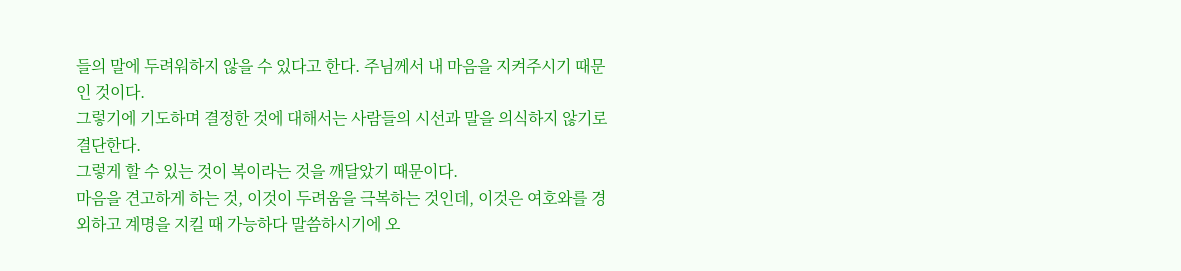들의 말에 두려워하지 않을 수 있다고 한다. 주님께서 내 마음을 지켜주시기 때문인 것이다.
그렇기에 기도하며 결정한 것에 대해서는 사람들의 시선과 말을 의식하지 않기로 결단한다.
그렇게 할 수 있는 것이 복이라는 것을 깨달았기 때문이다.
마음을 견고하게 하는 것, 이것이 두려움을 극복하는 것인데, 이것은 여호와를 경외하고 계명을 지킬 때 가능하다 말씀하시기에 오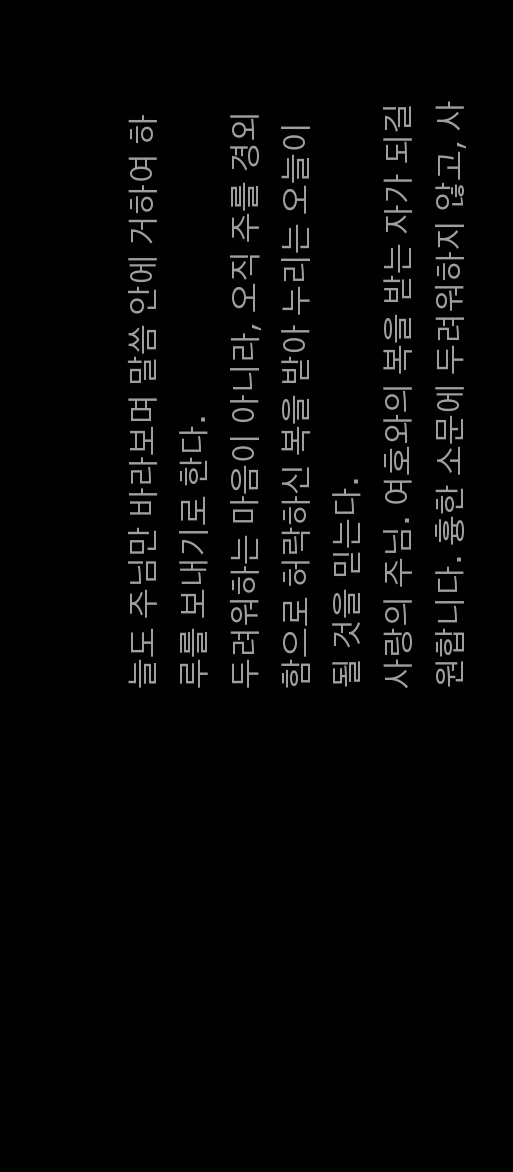늘도 주님만 바라보며 말씀 안에 거하여 하루를 보내기로 한다.
두려워하는 마음이 아니라, 오직 주를 경외함으로 허락하신 복을 받아 누리는 오늘이 될 것을 믿는다.
사랑의 주님. 여호와의 복을 받는 자가 되길 원합니다. 흉한 소문에 두려워하지 않고, 사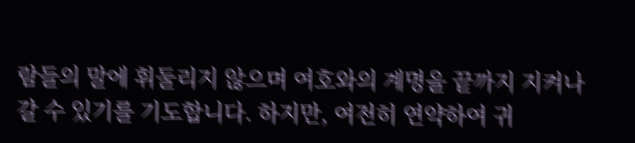람들의 말에 휘둘리지 않으며 여호와의 계명을 끝까지 지켜나갈 수 있기를 기도합니다. 하지만, 여전히 연약하여 귀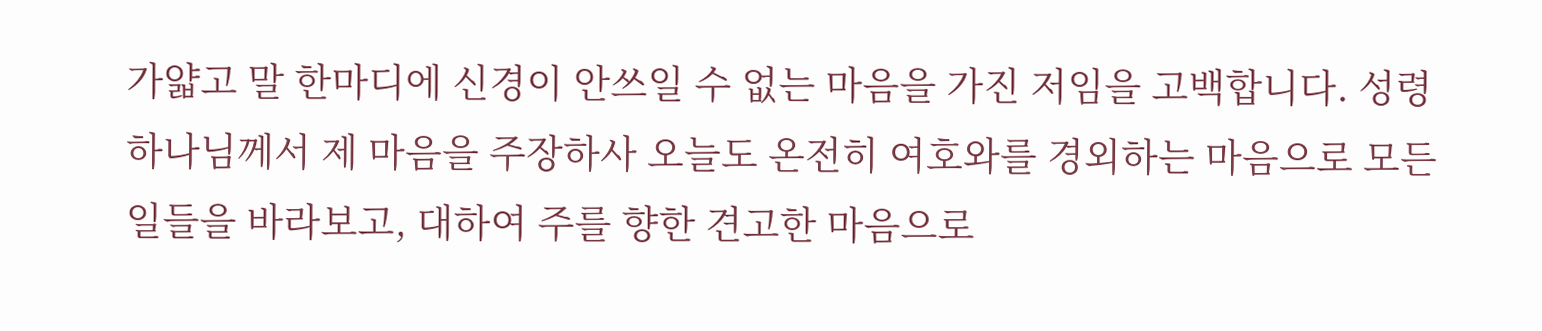가얇고 말 한마디에 신경이 안쓰일 수 없는 마음을 가진 저임을 고백합니다. 성령 하나님께서 제 마음을 주장하사 오늘도 온전히 여호와를 경외하는 마음으로 모든 일들을 바라보고, 대하여 주를 향한 견고한 마음으로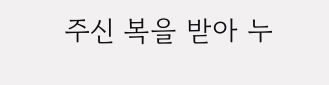주신 복을 받아 누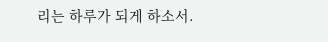리는 하루가 되게 하소서.